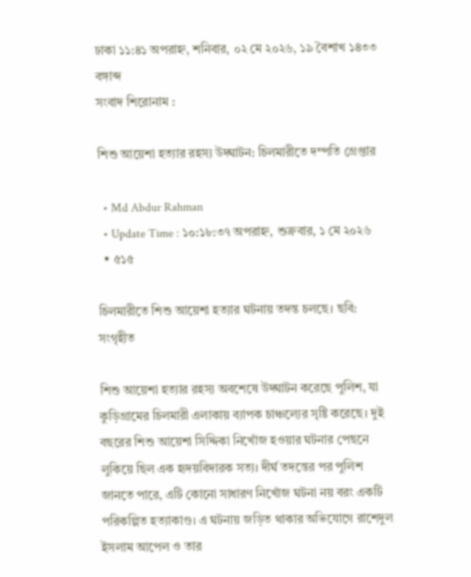ঢাকা ১১:৪১ অপরাহ্ন, শনিবার, ০২ মে ২০২৬, ১৯ বৈশাখ ১৪৩৩ বঙ্গাব্দ
সংবাদ শিরোনাম :

শিশু আয়েশা হত্যার রহস্য উদ্ঘাটন: চিলমারীতে দম্পতি গ্রেপ্তার

  • Md Abdur Rahman
  • Update Time : ১০:১৮:৩৭ অপরাহ্ন, শুক্রবার, ১ মে ২০২৬
  • ৫১৫

চিলমারীতে শিশু আয়েশা হত্যার ঘটনায় তদন্ত চলছে। ছবি: সংগৃহীত

শিশু আয়েশা হত্যার রহস্য অবশেষে উদ্ঘাটন করেছে পুলিশ, যা কুড়িগ্রামের চিলমারী এলাকায় ব্যাপক চাঞ্চল্যের সৃষ্টি করেছে। দুই বছরের শিশু আয়েশা সিদ্দিকা নিখোঁজ হওয়ার ঘটনার পেছনে লুকিয়ে ছিল এক হৃদয়বিদারক সত্য। দীর্ঘ তদন্তের পর পুলিশ জানতে পারে, এটি কোনো সাধারণ নিখোঁজ ঘটনা নয় বরং একটি পরিকল্পিত হত্যাকাণ্ড। এ ঘটনায় জড়িত থাকার অভিযোগে রাশেদুল ইসলাম আপেল ও তার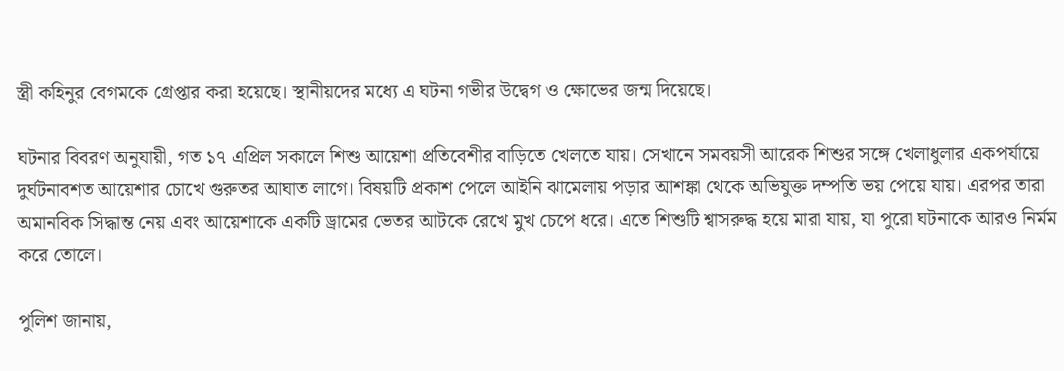স্ত্রী কহিনুর বেগমকে গ্রেপ্তার করা হয়েছে। স্থানীয়দের মধ্যে এ ঘটনা গভীর উদ্বেগ ও ক্ষোভের জন্ম দিয়েছে।

ঘটনার বিবরণ অনুযায়ী, গত ১৭ এপ্রিল সকালে শিশু আয়েশা প্রতিবেশীর বাড়িতে খেলতে যায়। সেখানে সমবয়সী আরেক শিশুর সঙ্গে খেলাধুলার একপর্যায়ে দুর্ঘটনাবশত আয়েশার চোখে গুরুতর আঘাত লাগে। বিষয়টি প্রকাশ পেলে আইনি ঝামেলায় পড়ার আশঙ্কা থেকে অভিযুক্ত দম্পতি ভয় পেয়ে যায়। এরপর তারা অমানবিক সিদ্ধান্ত নেয় এবং আয়েশাকে একটি ড্রামের ভেতর আটকে রেখে মুখ চেপে ধরে। এতে শিশুটি শ্বাসরুদ্ধ হয়ে মারা যায়, যা পুরো ঘটনাকে আরও নির্মম করে তোলে।

পুলিশ জানায়,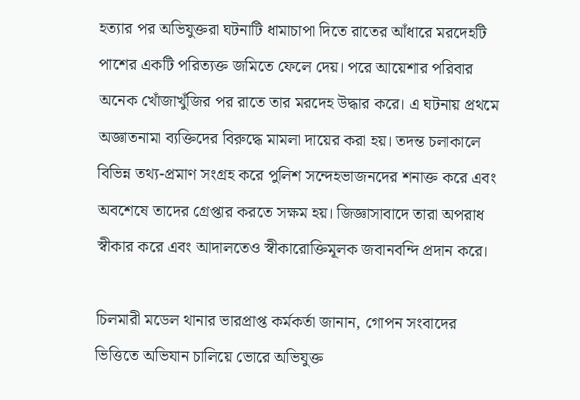হত্যার পর অভিযুক্তরা ঘটনাটি ধামাচাপা দিতে রাতের আঁধারে মরদেহটি পাশের একটি পরিত্যক্ত জমিতে ফেলে দেয়। পরে আয়েশার পরিবার অনেক খোঁজাখুঁজির পর রাতে তার মরদেহ উদ্ধার করে। এ ঘটনায় প্রথমে অজ্ঞাতনামা ব্যক্তিদের বিরুদ্ধে মামলা দায়ের করা হয়। তদন্ত চলাকালে বিভিন্ন তথ্য-প্রমাণ সংগ্রহ করে পুলিশ সন্দেহভাজনদের শনাক্ত করে এবং অবশেষে তাদের গ্রেপ্তার করতে সক্ষম হয়। জিজ্ঞাসাবাদে তারা অপরাধ স্বীকার করে এবং আদালতেও স্বীকারোক্তিমূলক জবানবন্দি প্রদান করে।

চিলমারী মডেল থানার ভারপ্রাপ্ত কর্মকর্তা জানান, গোপন সংবাদের ভিত্তিতে অভিযান চালিয়ে ভোরে অভিযুক্ত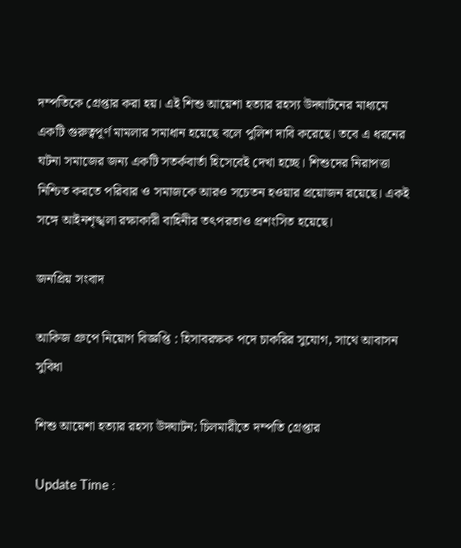দম্পতিকে গ্রেপ্তার করা হয়। এই শিশু আয়েশা হত্যার রহস্য উদ্ঘাটনের মাধ্যমে একটি গুরুত্বপূর্ণ মামলার সমাধান হয়েছে বলে পুলিশ দাবি করেছে। তবে এ ধরনের ঘটনা সমাজের জন্য একটি সতর্কবার্তা হিসেবেই দেখা হচ্ছে। শিশুদের নিরাপত্তা নিশ্চিত করতে পরিবার ও সমাজকে আরও সচেতন হওয়ার প্রয়োজন রয়েছে। একই সঙ্গে আইনশৃঙ্খলা রক্ষাকারী বাহিনীর তৎপরতাও প্রশংসিত হয়েছে।

জনপ্রিয় সংবাদ

আকিজ গ্রুপে নিয়োগ বিজ্ঞপ্তি : হিসাবরক্ষক পদে চাকরির সুযোগ, সাথে আবাসন সুবিধা

শিশু আয়েশা হত্যার রহস্য উদ্ঘাটন: চিলমারীতে দম্পতি গ্রেপ্তার

Update Time :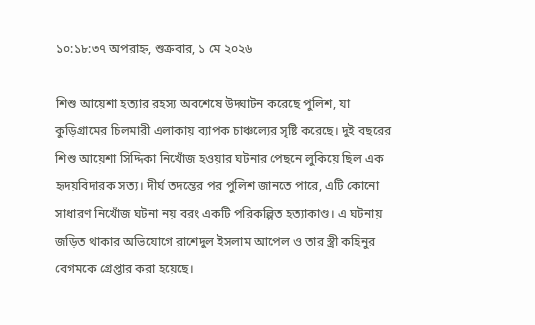১০:১৮:৩৭ অপরাহ্ন, শুক্রবার, ১ মে ২০২৬

শিশু আয়েশা হত্যার রহস্য অবশেষে উদ্ঘাটন করেছে পুলিশ, যা কুড়িগ্রামের চিলমারী এলাকায় ব্যাপক চাঞ্চল্যের সৃষ্টি করেছে। দুই বছরের শিশু আয়েশা সিদ্দিকা নিখোঁজ হওয়ার ঘটনার পেছনে লুকিয়ে ছিল এক হৃদয়বিদারক সত্য। দীর্ঘ তদন্তের পর পুলিশ জানতে পারে, এটি কোনো সাধারণ নিখোঁজ ঘটনা নয় বরং একটি পরিকল্পিত হত্যাকাণ্ড। এ ঘটনায় জড়িত থাকার অভিযোগে রাশেদুল ইসলাম আপেল ও তার স্ত্রী কহিনুর বেগমকে গ্রেপ্তার করা হয়েছে।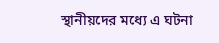স্থানীয়দের মধ্যে এ ঘটনা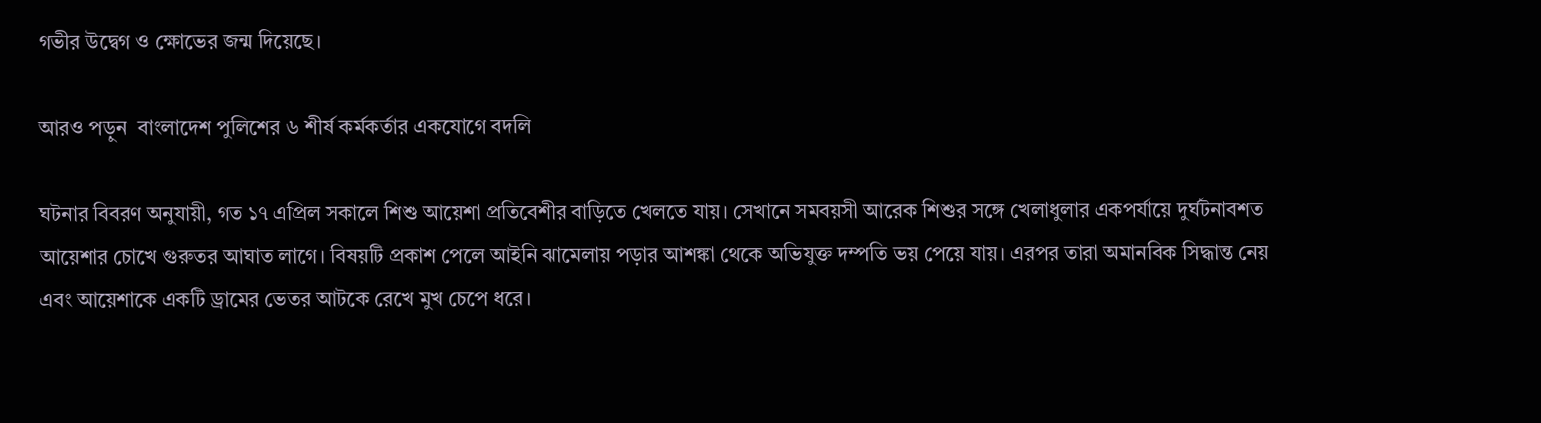গভীর উদ্বেগ ও ক্ষোভের জন্ম দিয়েছে।

আরও পড়ুন  বাংলাদেশ পুলিশের ৬ শীর্ষ কর্মকর্তার একযোগে বদলি

ঘটনার বিবরণ অনুযায়ী, গত ১৭ এপ্রিল সকালে শিশু আয়েশা প্রতিবেশীর বাড়িতে খেলতে যায়। সেখানে সমবয়সী আরেক শিশুর সঙ্গে খেলাধুলার একপর্যায়ে দুর্ঘটনাবশত আয়েশার চোখে গুরুতর আঘাত লাগে। বিষয়টি প্রকাশ পেলে আইনি ঝামেলায় পড়ার আশঙ্কা থেকে অভিযুক্ত দম্পতি ভয় পেয়ে যায়। এরপর তারা অমানবিক সিদ্ধান্ত নেয় এবং আয়েশাকে একটি ড্রামের ভেতর আটকে রেখে মুখ চেপে ধরে।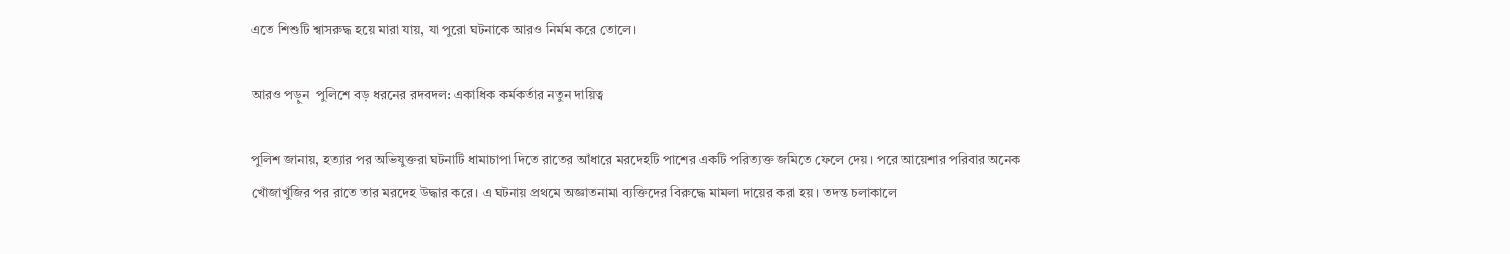এতে শিশুটি শ্বাসরুদ্ধ হয়ে মারা যায়, যা পুরো ঘটনাকে আরও নির্মম করে তোলে।

আরও পড়ুন  পুলিশে বড় ধরনের রদবদল: একাধিক কর্মকর্তার নতুন দায়িত্ব

পুলিশ জানায়, হত্যার পর অভিযুক্তরা ঘটনাটি ধামাচাপা দিতে রাতের আঁধারে মরদেহটি পাশের একটি পরিত্যক্ত জমিতে ফেলে দেয়। পরে আয়েশার পরিবার অনেক খোঁজাখুঁজির পর রাতে তার মরদেহ উদ্ধার করে। এ ঘটনায় প্রথমে অজ্ঞাতনামা ব্যক্তিদের বিরুদ্ধে মামলা দায়ের করা হয়। তদন্ত চলাকালে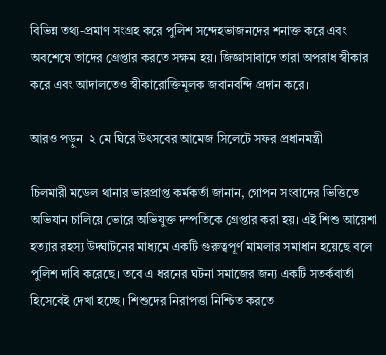বিভিন্ন তথ্য-প্রমাণ সংগ্রহ করে পুলিশ সন্দেহভাজনদের শনাক্ত করে এবং অবশেষে তাদের গ্রেপ্তার করতে সক্ষম হয়। জিজ্ঞাসাবাদে তারা অপরাধ স্বীকার করে এবং আদালতেও স্বীকারোক্তিমূলক জবানবন্দি প্রদান করে।

আরও পড়ুন  ২ মে ঘিরে উৎসবের আমেজ সিলেটে সফর প্রধানমন্ত্রী

চিলমারী মডেল থানার ভারপ্রাপ্ত কর্মকর্তা জানান, গোপন সংবাদের ভিত্তিতে অভিযান চালিয়ে ভোরে অভিযুক্ত দম্পতিকে গ্রেপ্তার করা হয়। এই শিশু আয়েশা হত্যার রহস্য উদ্ঘাটনের মাধ্যমে একটি গুরুত্বপূর্ণ মামলার সমাধান হয়েছে বলে পুলিশ দাবি করেছে। তবে এ ধরনের ঘটনা সমাজের জন্য একটি সতর্কবার্তা হিসেবেই দেখা হচ্ছে। শিশুদের নিরাপত্তা নিশ্চিত করতে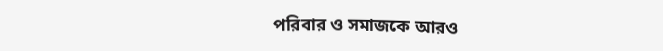পরিবার ও সমাজকে আরও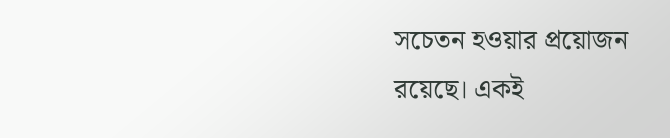সচেতন হওয়ার প্রয়োজন রয়েছে। একই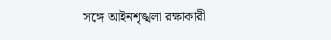সঙ্গে আইনশৃঙ্খলা রক্ষাকারী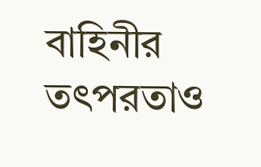বাহিনীর তৎপরতাও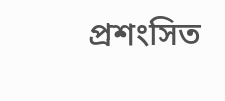প্রশংসিত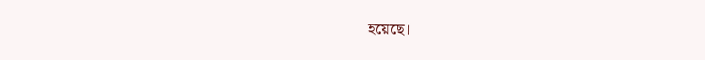হয়েছে।